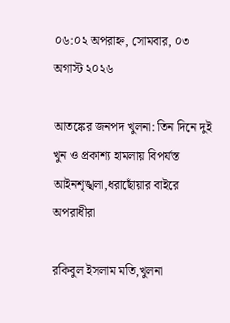০৬:০২ অপরাহ্ন, সোমবার, ০৩ অগাস্ট ২০২৬

আতঙ্কের জনপদ খুলনা: তিন দিনে দুই খুন ও প্রকাশ্য হামলায় বিপর্যস্ত আইনশৃঙ্খলা,ধরাছোঁয়ার বাইরে অপরাধীরা

রকিবুল ইসলাম মতি,খুলনা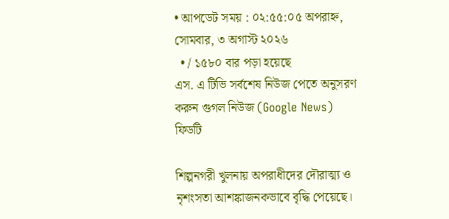• আপডেট সময় : ০২:৫৫:০৫ অপরাহ্ন, সোমবার, ৩ অগাস্ট ২০২৬
  • / ১৫৮০ বার পড়া হয়েছে
এস. এ টিভি সর্বশেষ নিউজ পেতে অনুসরণ করুন গুগল নিউজ (Google News) ফিডটি

শিল্পনগরী খুলনায় অপরাধীদের দৌরাত্ম্য ও নৃশংসতা আশঙ্কাজনকভাবে বৃদ্ধি পেয়েছে।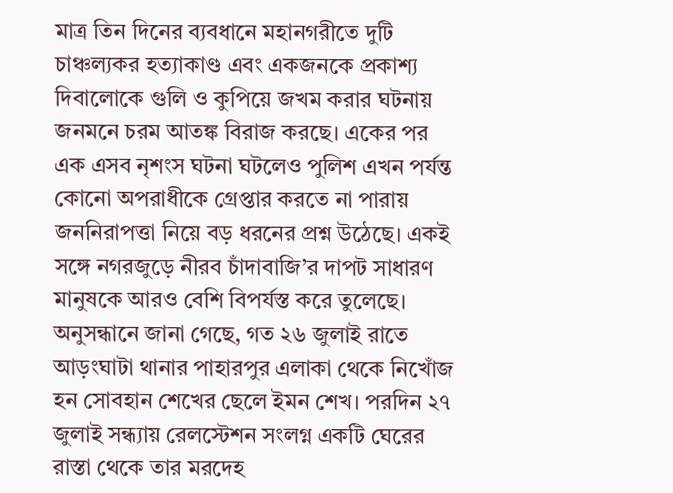মাত্র তিন দিনের ব্যবধানে মহানগরীতে দুটি চাঞ্চল্যকর হত্যাকাণ্ড এবং একজনকে প্রকাশ্য দিবালোকে গুলি ও কুপিয়ে জখম করার ঘটনায় জনমনে চরম আতঙ্ক বিরাজ করছে। একের পর এক এসব নৃশংস ঘটনা ঘটলেও পুলিশ এখন পর্যন্ত কোনো অপরাধীকে গ্রেপ্তার করতে না পারায় জননিরাপত্তা নিয়ে বড় ধরনের প্রশ্ন উঠেছে। একই সঙ্গে নগরজুড়ে নীরব চাঁদাবাজি’র দাপট সাধারণ মানুষকে আরও বেশি বিপর্যস্ত করে তুলেছে।
অনুসন্ধানে জানা গেছে, গত ২৬ জুলাই রাতে আড়ংঘাটা থানার পাহারপুর এলাকা থেকে নিখোঁজ হন সোবহান শেখের ছেলে ইমন শেখ। পরদিন ২৭ জুলাই সন্ধ্যায় রেলস্টেশন সংলগ্ন একটি ঘেরের রাস্তা থেকে তার মরদেহ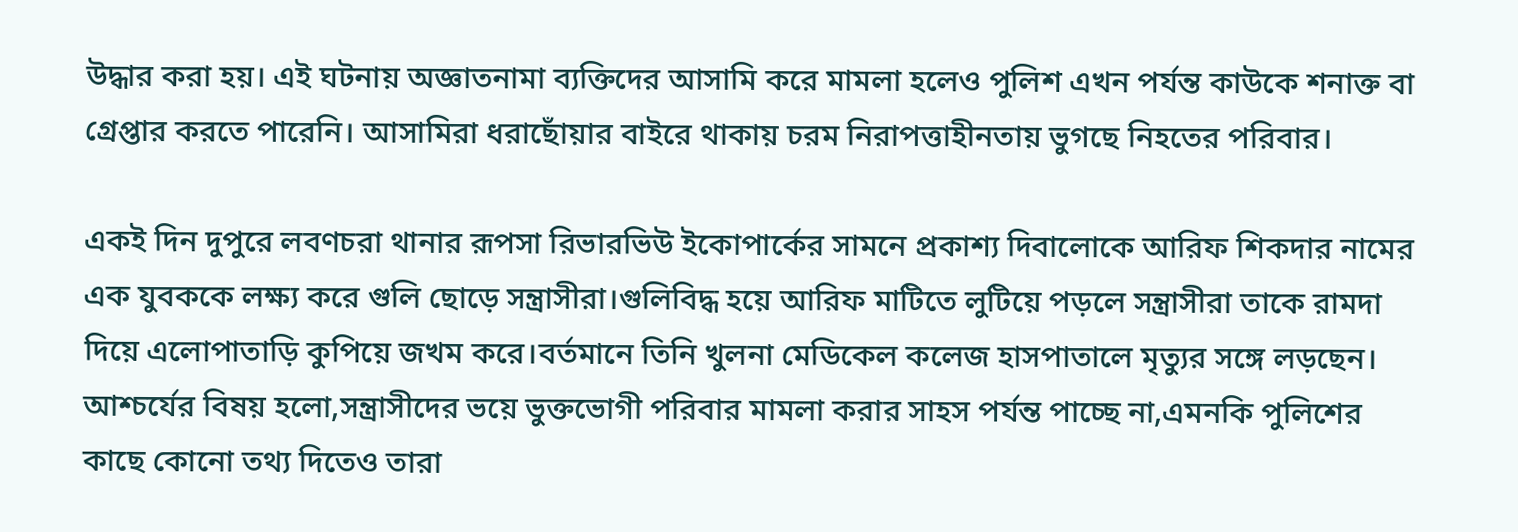উদ্ধার করা হয়। এই ঘটনায় অজ্ঞাতনামা ব্যক্তিদের আসামি করে মামলা হলেও পুলিশ এখন পর্যন্ত কাউকে শনাক্ত বা গ্রেপ্তার করতে পারেনি। আসামিরা ধরাছোঁয়ার বাইরে থাকায় চরম নিরাপত্তাহীনতায় ভুগছে নিহতের পরিবার।

একই দিন দুপুরে লবণচরা থানার রূপসা রিভারভিউ ইকোপার্কের সামনে প্রকাশ্য দিবালোকে আরিফ শিকদার নামের এক যুবককে লক্ষ্য করে গুলি ছোড়ে সন্ত্রাসীরা।গুলিবিদ্ধ হয়ে আরিফ মাটিতে লুটিয়ে পড়লে সন্ত্রাসীরা তাকে রামদা দিয়ে এলোপাতাড়ি কুপিয়ে জখম করে।বর্তমানে তিনি খুলনা মেডিকেল কলেজ হাসপাতালে মৃত্যুর সঙ্গে লড়ছেন। আশ্চর্যের বিষয় হলো,সন্ত্রাসীদের ভয়ে ভুক্তভোগী পরিবার মামলা করার সাহস পর্যন্ত পাচ্ছে না,এমনকি পুলিশের কাছে কোনো তথ্য দিতেও তারা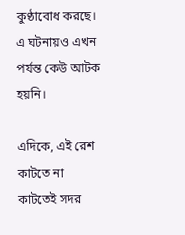কুণ্ঠাবোধ করছে। এ ঘটনায়ও এখন পর্যন্ত কেউ আটক হয়নি।

এদিকে, এই রেশ কাটতে না কাটতেই সদর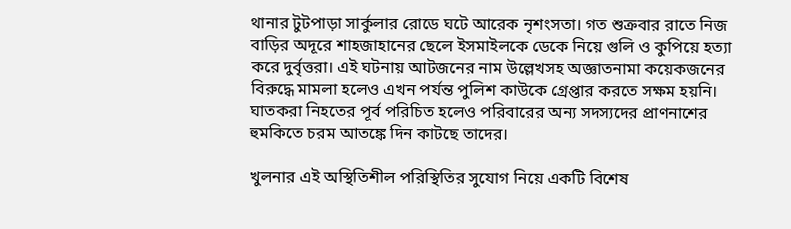থানার টুটপাড়া সার্কুলার রোডে ঘটে আরেক নৃশংসতা। গত শুক্রবার রাতে নিজ বাড়ির অদূরে শাহজাহানের ছেলে ইসমাইলকে ডেকে নিয়ে গুলি ও কুপিয়ে হত্যা করে দুর্বৃত্তরা। এই ঘটনায় আটজনের নাম উল্লেখসহ অজ্ঞাতনামা কয়েকজনের বিরুদ্ধে মামলা হলেও এখন পর্যন্ত পুলিশ কাউকে গ্রেপ্তার করতে সক্ষম হয়নি। ঘাতকরা নিহতের পূর্ব পরিচিত হলেও পরিবারের অন্য সদস্যদের প্রাণনাশের হুমকিতে চরম আতঙ্কে দিন কাটছে তাদের।

খুলনার এই অস্থিতিশীল পরিস্থিতির সুযোগ নিয়ে একটি বিশেষ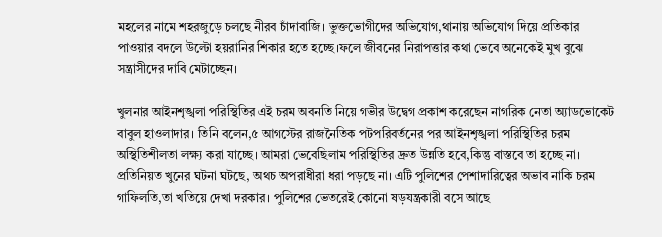মহলের নামে শহরজুড়ে চলছে নীরব চাঁদাবাজি। ভুক্তভোগীদের অভিযোগ,থানায় অভিযোগ দিয়ে প্রতিকার পাওয়ার বদলে উল্টো হয়রানির শিকার হতে হচ্ছে।ফলে জীবনের নিরাপত্তার কথা ভেবে অনেকেই মুখ বুঝে সন্ত্রাসীদের দাবি মেটাচ্ছেন।

খুলনার আইনশৃঙ্খলা পরিস্থিতির এই চরম অবনতি নিয়ে গভীর উদ্বেগ প্রকাশ করেছেন নাগরিক নেতা অ্যাডভোকেট বাবুল হাওলাদার। তিনি বলেন,৫ আগস্টের রাজনৈতিক পটপরিবর্তনের পর আইনশৃঙ্খলা পরিস্থিতির চরম অস্থিতিশীলতা লক্ষ্য করা যাচ্ছে। আমরা ভেবেছিলাম পরিস্থিতির দ্রুত উন্নতি হবে,কিন্তু বাস্তবে তা হচ্ছে না। প্রতিনিয়ত খুনের ঘটনা ঘটছে, অথচ অপরাধীরা ধরা পড়ছে না। এটি পুলিশের পেশাদারিত্বের অভাব নাকি চরম গাফিলতি,তা খতিয়ে দেখা দরকার। পুলিশের ভেতরেই কোনো ষড়যন্ত্রকারী বসে আছে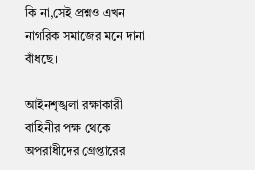কি না,সেই প্রশ্নও এখন নাগরিক সমাজের মনে দানা বাঁধছে।

আইনশৃঙ্খলা রক্ষাকারী বাহিনীর পক্ষ থেকে অপরাধীদের গ্রেপ্তারের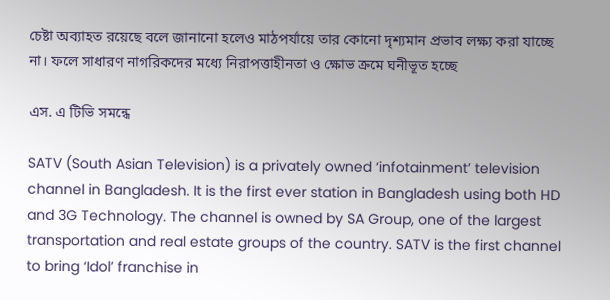চেষ্টা অব্যাহত রয়েছে বলে জানানো হলেও মাঠপর্যায়ে তার কোনো দৃশ্যমান প্রভাব লক্ষ্য করা যাচ্ছে না। ফলে সাধারণ নাগরিকদের মধ্যে নিরাপত্তাহীনতা ও ক্ষোভ ক্রমে ঘনীভূত হচ্ছে

এস. এ টিভি সমন্ধে

SATV (South Asian Television) is a privately owned ‘infotainment’ television channel in Bangladesh. It is the first ever station in Bangladesh using both HD and 3G Technology. The channel is owned by SA Group, one of the largest transportation and real estate groups of the country. SATV is the first channel to bring ‘Idol’ franchise in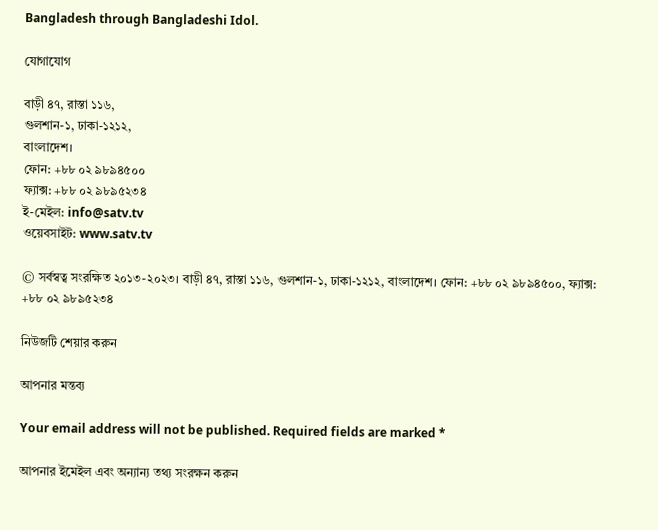Bangladesh through Bangladeshi Idol.

যোগাযোগ

বাড়ী ৪৭, রাস্তা ১১৬,
গুলশান-১, ঢাকা-১২১২,
বাংলাদেশ।
ফোন: +৮৮ ০২ ৯৮৯৪৫০০
ফ্যাক্স: +৮৮ ০২ ৯৮৯৫২৩৪
ই-মেইল: info@satv.tv
ওয়েবসাইট: www.satv.tv

© সর্বস্বত্ব সংরক্ষিত ২০১৩-২০২৩। বাড়ী ৪৭, রাস্তা ১১৬, গুলশান-১, ঢাকা-১২১২, বাংলাদেশ। ফোন: +৮৮ ০২ ৯৮৯৪৫০০, ফ্যাক্স: +৮৮ ০২ ৯৮৯৫২৩৪

নিউজটি শেয়ার করুন

আপনার মন্তব্য

Your email address will not be published. Required fields are marked *

আপনার ইমেইল এবং অন্যান্য তথ্য সংরক্ষন করুন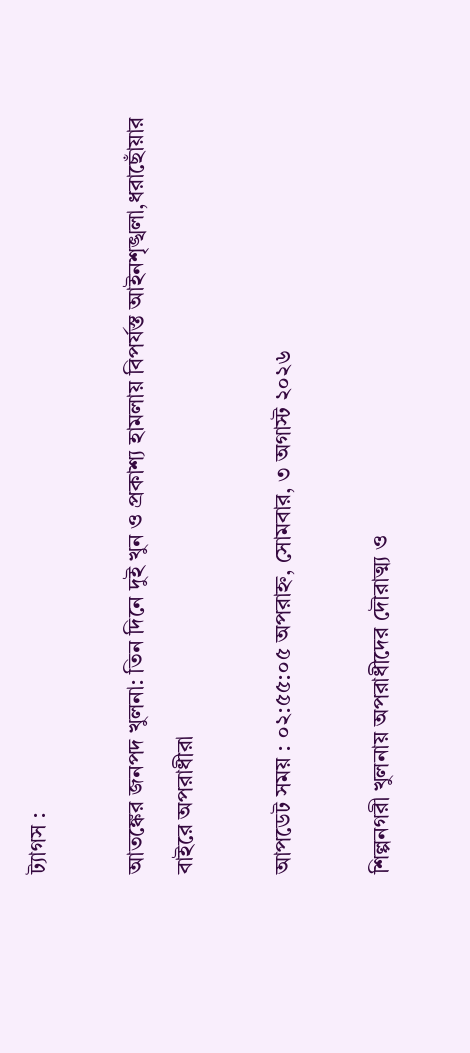ট্যাগস :

আতঙ্কের জনপদ খুলনা: তিন দিনে দুই খুন ও প্রকাশ্য হামলায় বিপর্যস্ত আইনশৃঙ্খলা,ধরাছোঁয়ার বাইরে অপরাধীরা

আপডেট সময় : ০২:৫৫:০৫ অপরাহ্ন, সোমবার, ৩ অগাস্ট ২০২৬

শিল্পনগরী খুলনায় অপরাধীদের দৌরাত্ম্য ও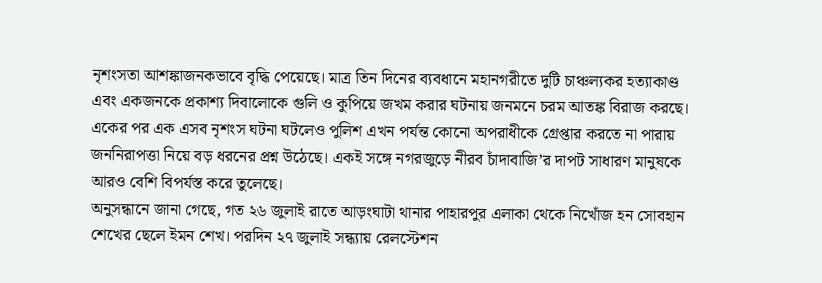নৃশংসতা আশঙ্কাজনকভাবে বৃদ্ধি পেয়েছে। মাত্র তিন দিনের ব্যবধানে মহানগরীতে দুটি চাঞ্চল্যকর হত্যাকাণ্ড এবং একজনকে প্রকাশ্য দিবালোকে গুলি ও কুপিয়ে জখম করার ঘটনায় জনমনে চরম আতঙ্ক বিরাজ করছে। একের পর এক এসব নৃশংস ঘটনা ঘটলেও পুলিশ এখন পর্যন্ত কোনো অপরাধীকে গ্রেপ্তার করতে না পারায় জননিরাপত্তা নিয়ে বড় ধরনের প্রশ্ন উঠেছে। একই সঙ্গে নগরজুড়ে নীরব চাঁদাবাজি’র দাপট সাধারণ মানুষকে আরও বেশি বিপর্যস্ত করে তুলেছে।
অনুসন্ধানে জানা গেছে, গত ২৬ জুলাই রাতে আড়ংঘাটা থানার পাহারপুর এলাকা থেকে নিখোঁজ হন সোবহান শেখের ছেলে ইমন শেখ। পরদিন ২৭ জুলাই সন্ধ্যায় রেলস্টেশন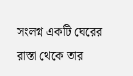সংলগ্ন একটি ঘেরের রাস্তা থেকে তার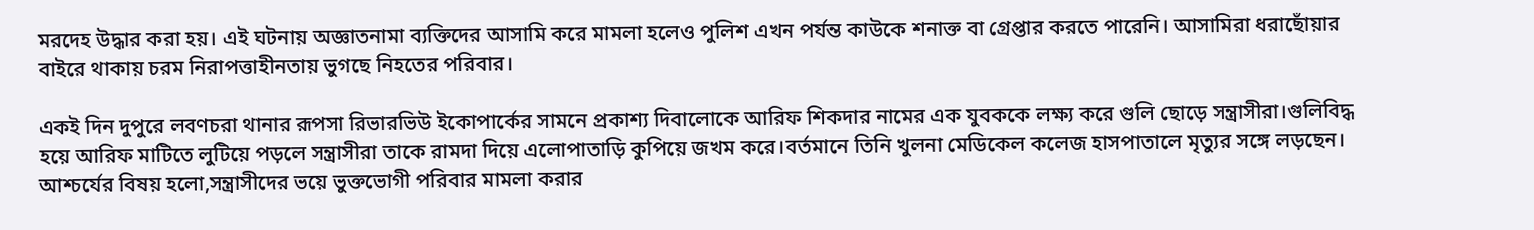মরদেহ উদ্ধার করা হয়। এই ঘটনায় অজ্ঞাতনামা ব্যক্তিদের আসামি করে মামলা হলেও পুলিশ এখন পর্যন্ত কাউকে শনাক্ত বা গ্রেপ্তার করতে পারেনি। আসামিরা ধরাছোঁয়ার বাইরে থাকায় চরম নিরাপত্তাহীনতায় ভুগছে নিহতের পরিবার।

একই দিন দুপুরে লবণচরা থানার রূপসা রিভারভিউ ইকোপার্কের সামনে প্রকাশ্য দিবালোকে আরিফ শিকদার নামের এক যুবককে লক্ষ্য করে গুলি ছোড়ে সন্ত্রাসীরা।গুলিবিদ্ধ হয়ে আরিফ মাটিতে লুটিয়ে পড়লে সন্ত্রাসীরা তাকে রামদা দিয়ে এলোপাতাড়ি কুপিয়ে জখম করে।বর্তমানে তিনি খুলনা মেডিকেল কলেজ হাসপাতালে মৃত্যুর সঙ্গে লড়ছেন। আশ্চর্যের বিষয় হলো,সন্ত্রাসীদের ভয়ে ভুক্তভোগী পরিবার মামলা করার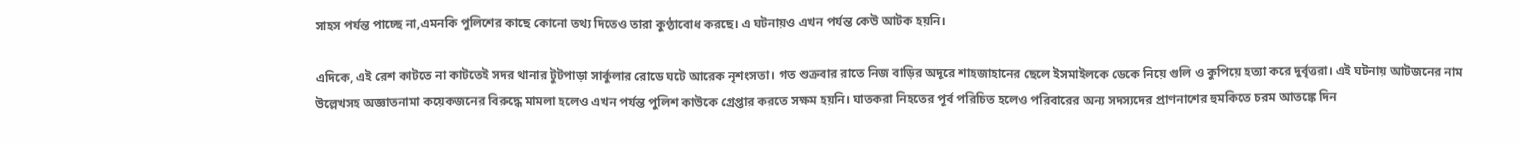সাহস পর্যন্ত পাচ্ছে না,এমনকি পুলিশের কাছে কোনো তথ্য দিতেও তারা কুণ্ঠাবোধ করছে। এ ঘটনায়ও এখন পর্যন্ত কেউ আটক হয়নি।

এদিকে, এই রেশ কাটতে না কাটতেই সদর থানার টুটপাড়া সার্কুলার রোডে ঘটে আরেক নৃশংসতা। গত শুক্রবার রাতে নিজ বাড়ির অদূরে শাহজাহানের ছেলে ইসমাইলকে ডেকে নিয়ে গুলি ও কুপিয়ে হত্যা করে দুর্বৃত্তরা। এই ঘটনায় আটজনের নাম উল্লেখসহ অজ্ঞাতনামা কয়েকজনের বিরুদ্ধে মামলা হলেও এখন পর্যন্ত পুলিশ কাউকে গ্রেপ্তার করতে সক্ষম হয়নি। ঘাতকরা নিহতের পূর্ব পরিচিত হলেও পরিবারের অন্য সদস্যদের প্রাণনাশের হুমকিতে চরম আতঙ্কে দিন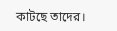কাটছে তাদের।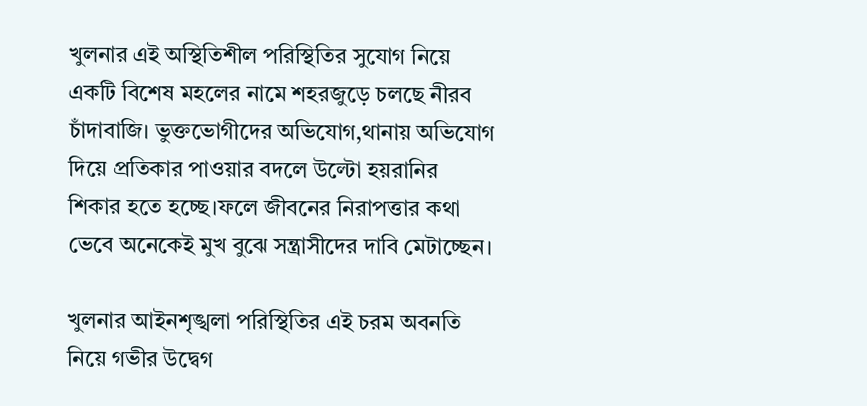খুলনার এই অস্থিতিশীল পরিস্থিতির সুযোগ নিয়ে একটি বিশেষ মহলের নামে শহরজুড়ে চলছে নীরব চাঁদাবাজি। ভুক্তভোগীদের অভিযোগ,থানায় অভিযোগ দিয়ে প্রতিকার পাওয়ার বদলে উল্টো হয়রানির শিকার হতে হচ্ছে।ফলে জীবনের নিরাপত্তার কথা ভেবে অনেকেই মুখ বুঝে সন্ত্রাসীদের দাবি মেটাচ্ছেন।

খুলনার আইনশৃঙ্খলা পরিস্থিতির এই চরম অবনতি নিয়ে গভীর উদ্বেগ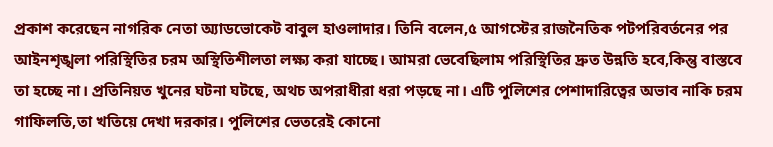প্রকাশ করেছেন নাগরিক নেতা অ্যাডভোকেট বাবুল হাওলাদার। তিনি বলেন,৫ আগস্টের রাজনৈতিক পটপরিবর্তনের পর আইনশৃঙ্খলা পরিস্থিতির চরম অস্থিতিশীলতা লক্ষ্য করা যাচ্ছে। আমরা ভেবেছিলাম পরিস্থিতির দ্রুত উন্নতি হবে,কিন্তু বাস্তবে তা হচ্ছে না। প্রতিনিয়ত খুনের ঘটনা ঘটছে, অথচ অপরাধীরা ধরা পড়ছে না। এটি পুলিশের পেশাদারিত্বের অভাব নাকি চরম গাফিলতি,তা খতিয়ে দেখা দরকার। পুলিশের ভেতরেই কোনো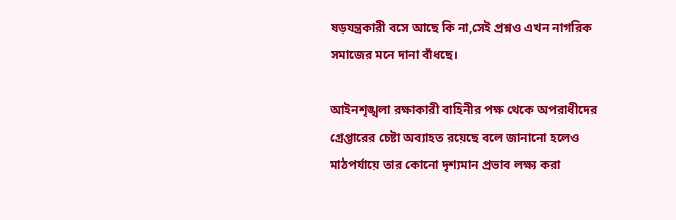ষড়যন্ত্রকারী বসে আছে কি না,সেই প্রশ্নও এখন নাগরিক সমাজের মনে দানা বাঁধছে।

আইনশৃঙ্খলা রক্ষাকারী বাহিনীর পক্ষ থেকে অপরাধীদের গ্রেপ্তারের চেষ্টা অব্যাহত রয়েছে বলে জানানো হলেও মাঠপর্যায়ে তার কোনো দৃশ্যমান প্রভাব লক্ষ্য করা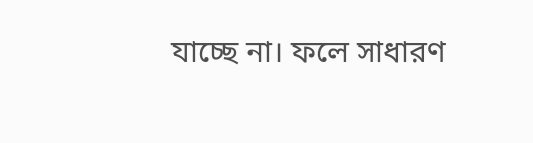যাচ্ছে না। ফলে সাধারণ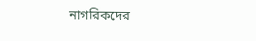নাগরিকদের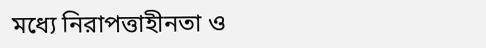মধ্যে নিরাপত্তাহীনতা ও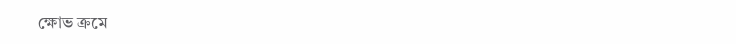ক্ষোভ ক্রমে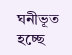ঘনীভূত হচ্ছে